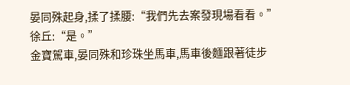晏同殊起身,揉了揉腰:“我們先去案發現場看看。”
徐丘:“是。”
金寶駕車,晏同殊和珍珠坐馬車,馬車後麵跟著徒步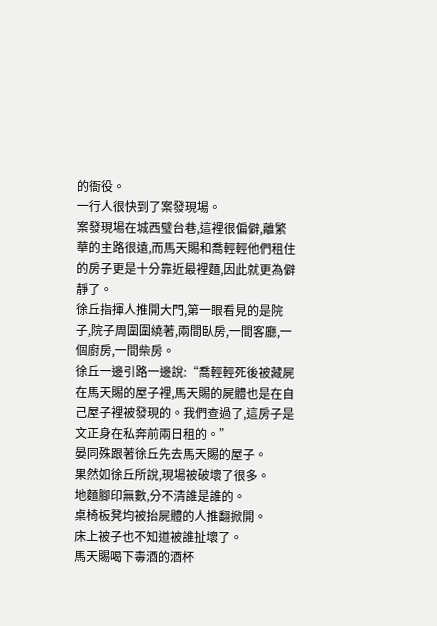的衙役。
一行人很快到了案發現場。
案發現場在城西璧台巷,這裡很偏僻,離繁華的主路很遠,而馬天賜和喬輕輕他們租住的房子更是十分靠近最裡麵,因此就更為僻靜了。
徐丘指揮人推開大門,第一眼看見的是院子,院子周圍圍繞著,兩間臥房,一間客廳,一個廚房,一間柴房。
徐丘一邊引路一邊說:“喬輕輕死後被藏屍在馬天賜的屋子裡,馬天賜的屍體也是在自己屋子裡被發現的。我們查過了,這房子是文正身在私奔前兩日租的。”
晏同殊跟著徐丘先去馬天賜的屋子。
果然如徐丘所說,現場被破壞了很多。
地麵腳印無數,分不清誰是誰的。
桌椅板凳均被抬屍體的人推翻掀開。
床上被子也不知道被誰扯壞了。
馬天賜喝下毒酒的酒杯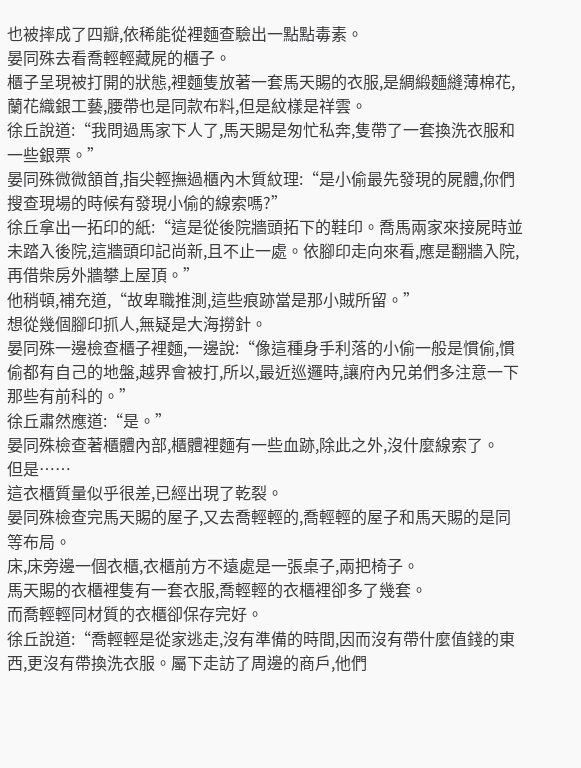也被摔成了四瓣,依稀能從裡麵查驗出一點點毒素。
晏同殊去看喬輕輕藏屍的櫃子。
櫃子呈現被打開的狀態,裡麵隻放著一套馬天賜的衣服,是綢緞麵縫薄棉花,蘭花織銀工藝,腰帶也是同款布料,但是紋樣是祥雲。
徐丘說道:“我問過馬家下人了,馬天賜是匆忙私奔,隻帶了一套換洗衣服和一些銀票。”
晏同殊微微頷首,指尖輕撫過櫃內木質紋理:“是小偷最先發現的屍體,你們搜查現場的時候有發現小偷的線索嗎?”
徐丘拿出一拓印的紙:“這是從後院牆頭拓下的鞋印。喬馬兩家來接屍時並未踏入後院,這牆頭印記尚新,且不止一處。依腳印走向來看,應是翻牆入院,再借柴房外牆攀上屋頂。”
他稍頓,補充道,“故卑職推測,這些痕跡當是那小賊所留。”
想從幾個腳印抓人,無疑是大海撈針。
晏同殊一邊檢查櫃子裡麵,一邊說:“像這種身手利落的小偷一般是慣偷,慣偷都有自己的地盤,越界會被打,所以,最近巡邏時,讓府內兄弟們多注意一下那些有前科的。”
徐丘肅然應道:“是。”
晏同殊檢查著櫃體內部,櫃體裡麵有一些血跡,除此之外,沒什麼線索了。
但是……
這衣櫃質量似乎很差,已經出現了乾裂。
晏同殊檢查完馬天賜的屋子,又去喬輕輕的,喬輕輕的屋子和馬天賜的是同等布局。
床,床旁邊一個衣櫃,衣櫃前方不遠處是一張桌子,兩把椅子。
馬天賜的衣櫃裡隻有一套衣服,喬輕輕的衣櫃裡卻多了幾套。
而喬輕輕同材質的衣櫃卻保存完好。
徐丘說道:“喬輕輕是從家逃走,沒有準備的時間,因而沒有帶什麼值錢的東西,更沒有帶換洗衣服。屬下走訪了周邊的商戶,他們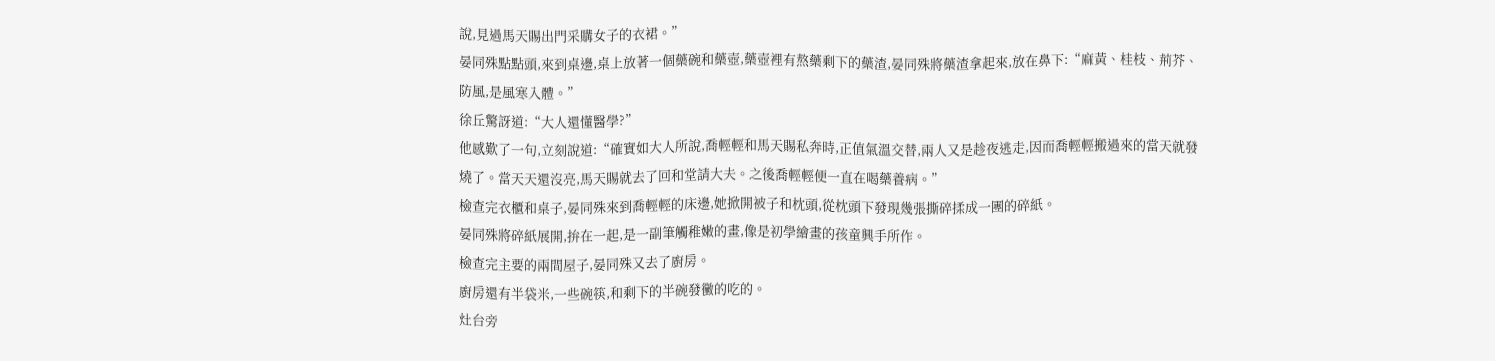說,見過馬天賜出門采購女子的衣裙。”
晏同殊點點頭,來到桌邊,桌上放著一個藥碗和藥壺,藥壺裡有熬藥剩下的藥渣,晏同殊將藥渣拿起來,放在鼻下:“麻黃、桂枝、荊芥、防風,是風寒入體。”
徐丘驚訝道:“大人還懂醫學?”
他感歎了一句,立刻說道:“確實如大人所說,喬輕輕和馬天賜私奔時,正值氣溫交替,兩人又是趁夜逃走,因而喬輕輕搬過來的當天就發燒了。當天天還沒亮,馬天賜就去了回和堂請大夫。之後喬輕輕便一直在喝藥養病。”
檢查完衣櫃和桌子,晏同殊來到喬輕輕的床邊,她掀開被子和枕頭,從枕頭下發現幾張撕碎揉成一團的碎紙。
晏同殊將碎紙展開,拚在一起,是一副筆觸稚嫩的畫,像是初學繪畫的孩童興手所作。
檢查完主要的兩間屋子,晏同殊又去了廚房。
廚房還有半袋米,一些碗筷,和剩下的半碗發黴的吃的。
灶台旁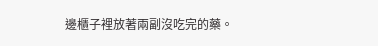邊櫃子裡放著兩副沒吃完的藥。